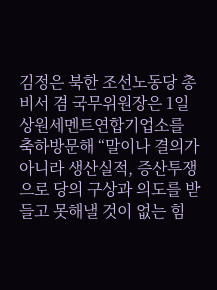김정은 북한 조선노동당 총비서 겸 국무위원장은 1일 상원세멘트연합기업소를 축하방문해 “말이나 결의가 아니라 생산실적, 증산투쟁으로 당의 구상과 의도를 받들고 못해낼 것이 없는 힘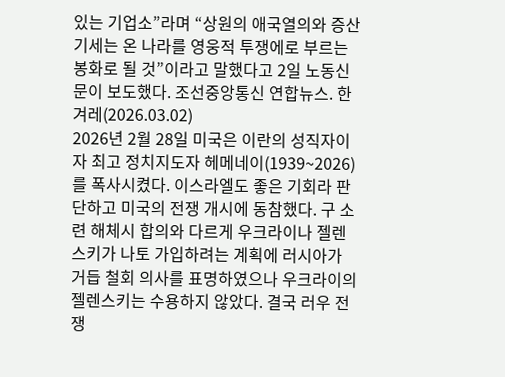있는 기업소”라며 “상원의 애국열의와 증산기세는 온 나라를 영웅적 투쟁에로 부르는 봉화로 될 것”이라고 말했다고 2일 노동신문이 보도했다. 조선중앙통신 연합뉴스. 한겨레(2026.03.02)
2026년 2월 28일 미국은 이란의 성직자이자 최고 정치지도자 헤메네이(1939~2026)를 폭사시켰다. 이스라엘도 좋은 기회라 판단하고 미국의 전쟁 개시에 동참했다. 구 소련 해체시 합의와 다르게 우크라이나 젤렌스키가 나토 가입하려는 계획에 러시아가 거듭 철회 의사를 표명하였으나 우크라이의 젤렌스키는 수용하지 않았다. 결국 러우 전쟁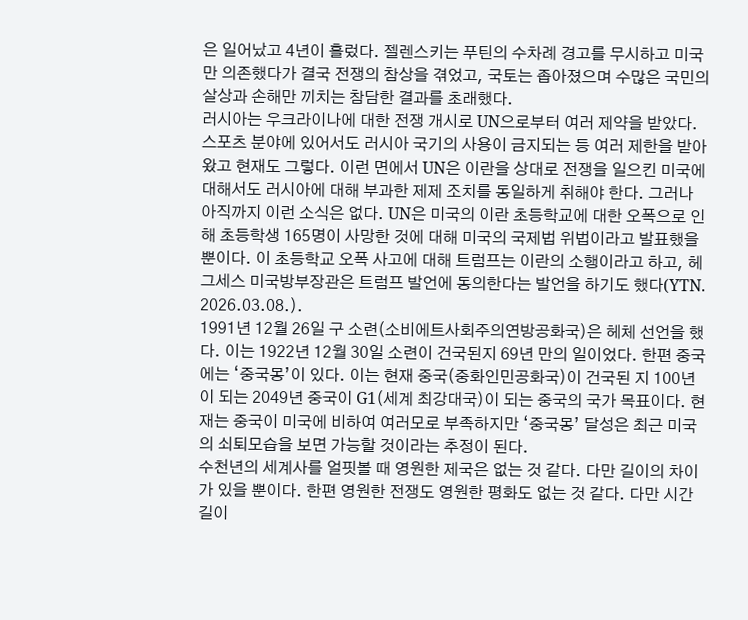은 일어났고 4년이 흘렀다. 젤렌스키는 푸틴의 수차례 경고를 무시하고 미국만 의존했다가 결국 전쟁의 참상을 겪었고, 국토는 좁아졌으며 수많은 국민의 살상과 손해만 끼치는 참담한 결과를 초래했다.
러시아는 우크라이나에 대한 전쟁 개시로 UN으로부터 여러 제약을 받았다. 스포츠 분야에 있어서도 러시아 국기의 사용이 금지되는 등 여러 제한을 받아왔고 현재도 그렇다. 이런 면에서 UN은 이란을 상대로 전쟁을 일으킨 미국에 대해서도 러시아에 대해 부과한 제제 조치를 동일하게 취해야 한다. 그러나 아직까지 이런 소식은 없다. UN은 미국의 이란 초등학교에 대한 오폭으로 인해 초등학생 165명이 사망한 것에 대해 미국의 국제법 위법이라고 발표했을 뿐이다. 이 초등학교 오폭 사고에 대해 트럼프는 이란의 소행이라고 하고, 헤그세스 미국방부장관은 트럼프 발언에 동의한다는 발언을 하기도 했다(YTN. 2026.03.08.).
1991년 12월 26일 구 소련(소비에트사회주의연방공화국)은 헤체 선언을 했다. 이는 1922년 12월 30일 소련이 건국된지 69년 만의 일이었다. 한편 중국에는 ‘중국몽’이 있다. 이는 현재 중국(중화인민공화국)이 건국된 지 100년이 되는 2049년 중국이 G1(세계 최강대국)이 되는 중국의 국가 목표이다. 현재는 중국이 미국에 비하여 여러모로 부족하지만 ‘중국몽’ 달성은 최근 미국의 쇠퇴모습을 보면 가능할 것이라는 추정이 된다.
수천년의 세계사를 얼핏볼 때 영원한 제국은 없는 것 같다. 다만 길이의 차이가 있을 뿐이다. 한편 영원한 전쟁도 영원한 평화도 없는 것 같다. 다만 시간 길이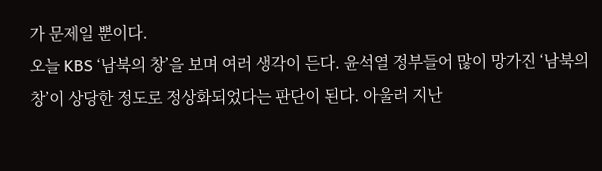가 문제일 뿐이다.
오늘 KBS ‘남북의 창’을 보며 여러 생각이 든다. 윤석열 정부들어 많이 망가진 ‘남북의 창’이 상당한 정도로 정상화되었다는 판단이 된다. 아울러 지난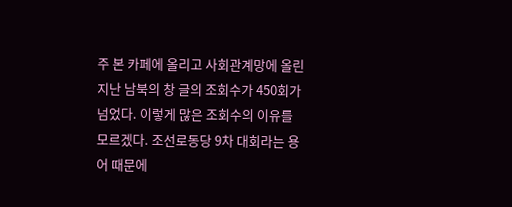주 본 카페에 올리고 사회관계망에 올린 지난 남북의 창 글의 조회수가 450회가 넘었다. 이렇게 많은 조회수의 이유를 모르겠다. 조선로동당 9차 대회라는 용어 때문에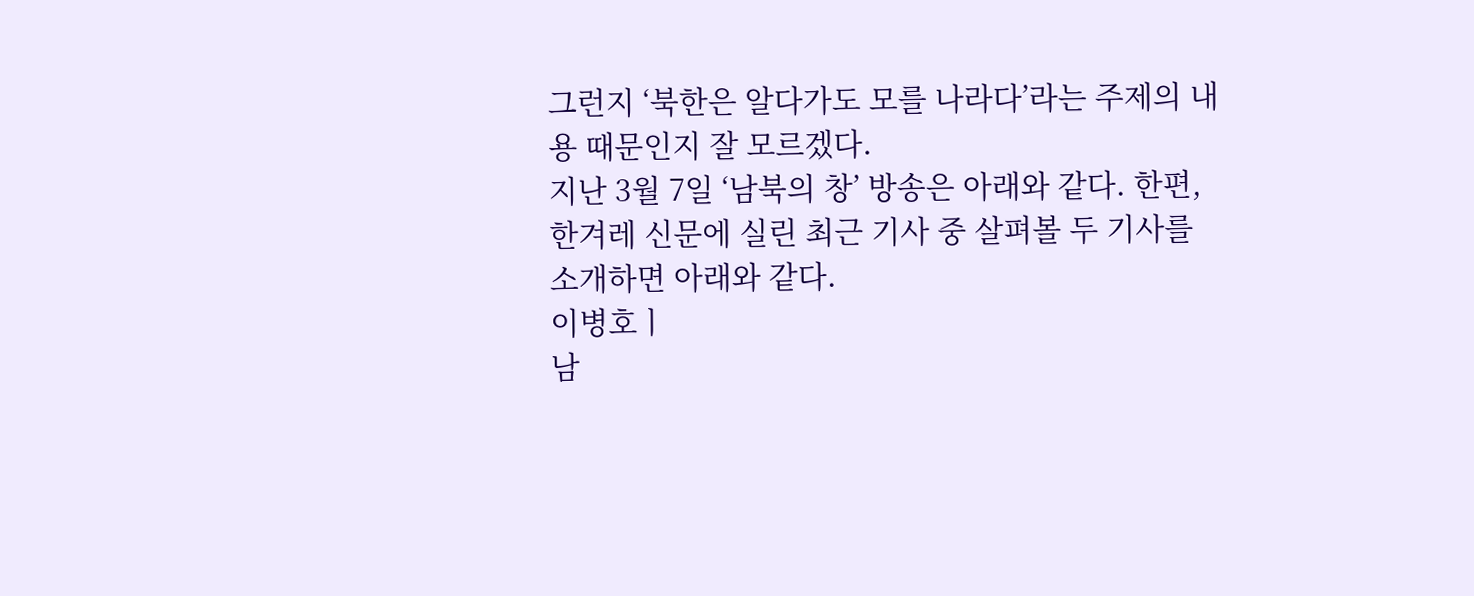그런지 ‘북한은 알다가도 모를 나라다’라는 주제의 내용 때문인지 잘 모르겠다.
지난 3월 7일 ‘남북의 창’ 방송은 아래와 같다. 한편, 한겨레 신문에 실린 최근 기사 중 살펴볼 두 기사를 소개하면 아래와 같다.
이병호ㅣ
남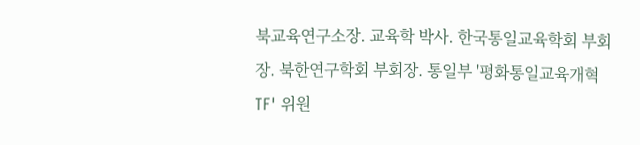북교육연구소장. 교육학 박사. 한국통일교육학회 부회장. 북한연구학회 부회장. 통일부 '평화통일교육개혁 TF' 위원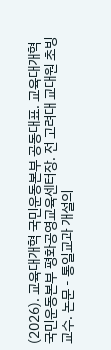(2026). 교육대개혁 국민운동본부 공동대표. 교육대개혁국민운동본부 평화공영교육센터장. 전 고려대 교대원 초빙교수. 논문 - 통일교과 개설의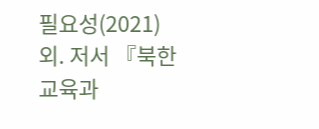필요성(2021)외. 저서 『북한교육과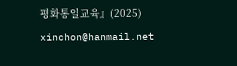평화통일교육』(2025) xinchon@hanmail.net